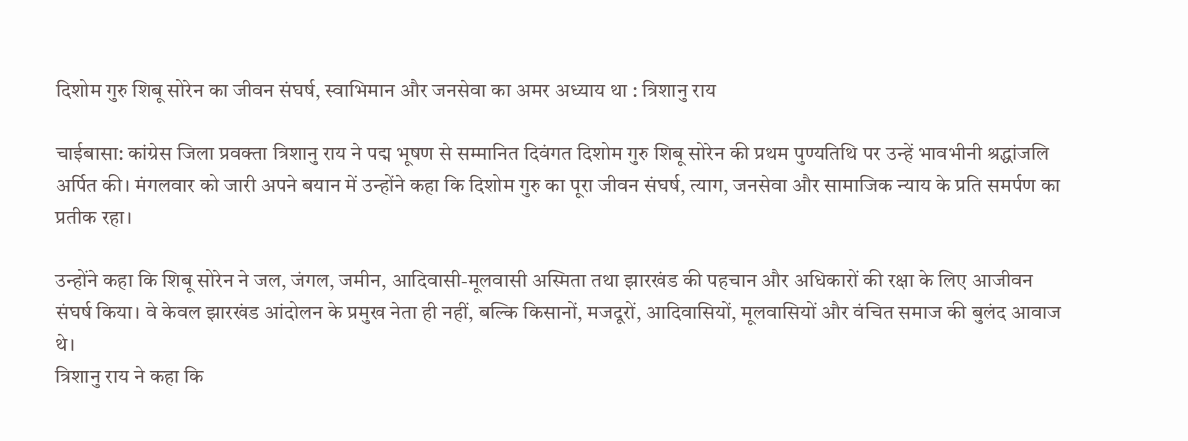दिशोम गुरु शिबू सोरेन का जीवन संघर्ष, स्वाभिमान और जनसेवा का अमर अध्याय था : त्रिशानु राय

चाईबासा: कांग्रेस जिला प्रवक्ता त्रिशानु राय ने पद्म भूषण से सम्मानित दिवंगत दिशोम गुरु शिबू सोरेन की प्रथम पुण्यतिथि पर उन्हें भावभीनी श्रद्धांजलि अर्पित की। मंगलवार को जारी अपने बयान में उन्होंने कहा कि दिशोम गुरु का पूरा जीवन संघर्ष, त्याग, जनसेवा और सामाजिक न्याय के प्रति समर्पण का प्रतीक रहा।

उन्होंने कहा कि शिबू सोरेन ने जल, जंगल, जमीन, आदिवासी-मूलवासी अस्मिता तथा झारखंड की पहचान और अधिकारों की रक्षा के लिए आजीवन संघर्ष किया। वे केवल झारखंड आंदोलन के प्रमुख नेता ही नहीं, बल्कि किसानों, मजदूरों, आदिवासियों, मूलवासियों और वंचित समाज की बुलंद आवाज थे।
त्रिशानु राय ने कहा कि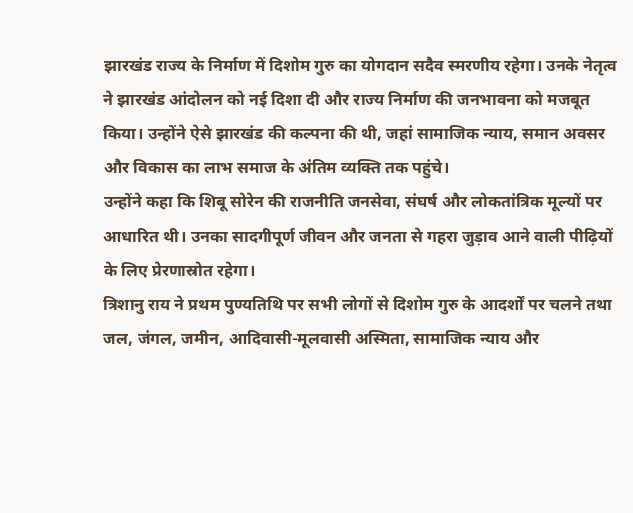झारखंड राज्य के निर्माण में दिशोम गुरु का योगदान सदैव स्मरणीय रहेगा। उनके नेतृत्व ने झारखंड आंदोलन को नई दिशा दी और राज्य निर्माण की जनभावना को मजबूत किया। उन्होंने ऐसे झारखंड की कल्पना की थी, जहां सामाजिक न्याय, समान अवसर और विकास का लाभ समाज के अंतिम व्यक्ति तक पहुंचे।
उन्होंने कहा कि शिबू सोरेन की राजनीति जनसेवा, संघर्ष और लोकतांत्रिक मूल्यों पर आधारित थी। उनका सादगीपूर्ण जीवन और जनता से गहरा जुड़ाव आने वाली पीढ़ियों के लिए प्रेरणास्रोत रहेगा।
त्रिशानु राय ने प्रथम पुण्यतिथि पर सभी लोगों से दिशोम गुरु के आदर्शों पर चलने तथा जल, जंगल, जमीन, आदिवासी-मूलवासी अस्मिता, सामाजिक न्याय और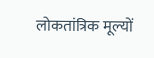लोकतांत्रिक मूल्यों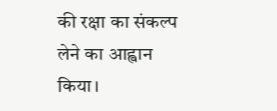की रक्षा का संकल्प लेने का आह्वान किया।